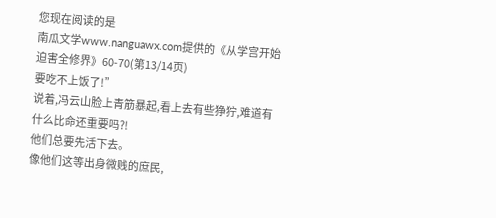您现在阅读的是
南瓜文学www.nanguawx.com提供的《从学宫开始迫害全修界》60-70(第13/14页)
要吃不上饭了!”
说着,冯云山脸上青筋暴起,看上去有些狰狞,难道有什么比命还重要吗?!
他们总要先活下去。
像他们这等出身微贱的庶民,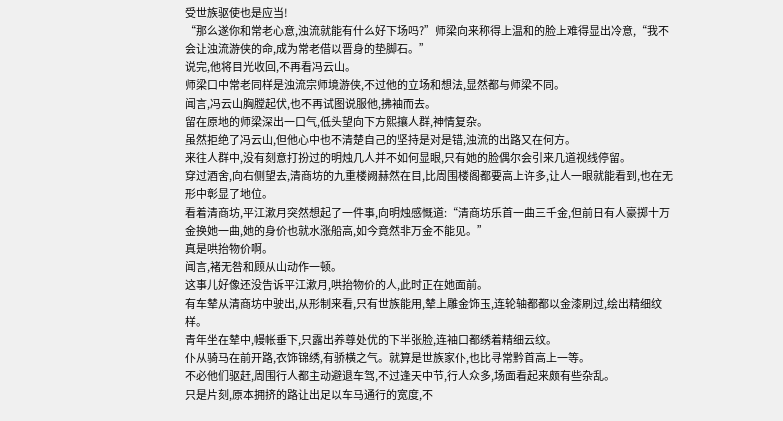受世族驱使也是应当!
“那么遂你和常老心意,浊流就能有什么好下场吗?”师梁向来称得上温和的脸上难得显出冷意,“我不会让浊流游侠的命,成为常老借以晋身的垫脚石。”
说完,他将目光收回,不再看冯云山。
师梁口中常老同样是浊流宗师境游侠,不过他的立场和想法,显然都与师梁不同。
闻言,冯云山胸膛起伏,也不再试图说服他,拂袖而去。
留在原地的师梁深出一口气,低头望向下方熙攘人群,神情复杂。
虽然拒绝了冯云山,但他心中也不清楚自己的坚持是对是错,浊流的出路又在何方。
来往人群中,没有刻意打扮过的明烛几人并不如何显眼,只有她的脸偶尔会引来几道视线停留。
穿过酒舍,向右侧望去,清商坊的九重楼阙赫然在目,比周围楼阁都要高上许多,让人一眼就能看到,也在无形中彰显了地位。
看着清商坊,平江漱月突然想起了一件事,向明烛感慨道:“清商坊乐首一曲三千金,但前日有人豪掷十万金换她一曲,她的身价也就水涨船高,如今竟然非万金不能见。”
真是哄抬物价啊。
闻言,褚无咎和顾从山动作一顿。
这事儿好像还没告诉平江漱月,哄抬物价的人,此时正在她面前。
有车辇从清商坊中驶出,从形制来看,只有世族能用,辇上雕金饰玉,连轮轴都都以金漆刷过,绘出精细纹样。
青年坐在辇中,幔帐垂下,只露出养尊处优的下半张脸,连袖口都绣着精细云纹。
仆从骑马在前开路,衣饰锦绣,有骄横之气。就算是世族家仆,也比寻常黔首高上一等。
不必他们驱赶,周围行人都主动避退车驾,不过逢天中节,行人众多,场面看起来颇有些杂乱。
只是片刻,原本拥挤的路让出足以车马通行的宽度,不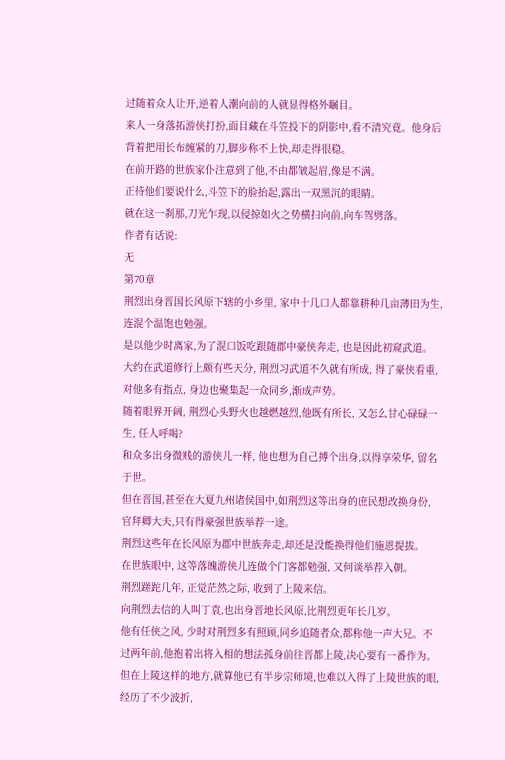过随着众人让开,逆着人潮向前的人就显得格外瞩目。
来人一身落拓游侠打扮,面目藏在斗笠投下的阴影中,看不清究竟。他身后背着把用长布缠紧的刀,脚步称不上快,却走得很稳。
在前开路的世族家仆注意到了他,不由都皱起眉,像是不满。
正待他们要说什么,斗笠下的脸抬起,露出一双黑沉的眼睛。
就在这一刹那,刀光乍现,以侵掠如火之势横扫向前,向车驾劈落。
作者有话说:
无
第70章
荆烈出身晋国长风原下辖的小乡里, 家中十几口人都靠耕种几亩薄田为生,连混个温饱也勉强。
是以他少时离家,为了混口饭吃跟随郡中豪侠奔走, 也是因此初窥武道。
大约在武道修行上颇有些天分, 荆烈习武道不久就有所成, 得了豪侠看重,对他多有指点, 身边也聚集起一众同乡,渐成声势。
随着眼界开阔, 荆烈心头野火也越燃越烈,他既有所长, 又怎么甘心碌碌一生, 任人呼喝?
和众多出身微贱的游侠儿一样, 他也想为自己搏个出身,以得享荣华, 留名于世。
但在晋国,甚至在大夏九州诸侯国中,如荆烈这等出身的庶民想改换身份, 官拜卿大夫,只有得豪强世族举荐一途。
荆烈这些年在长风原为郡中世族奔走,却还是没能换得他们施恩提拔。
在世族眼中, 这等落魄游侠儿连做个门客都勉强, 又何谈举荐入朝。
荆烈蹉跎几年, 正觉茫然之际, 收到了上陵来信。
向荆烈去信的人叫丁袁,也出身晋地长风原,比荆烈更年长几岁。
他有任侠之风, 少时对荆烈多有照顾,同乡追随者众,都称他一声大兄。不过两年前,他抱着出将入相的想法孤身前往晋都上陵,决心要有一番作为。
但在上陵这样的地方,就算他已有半步宗师境,也难以入得了上陵世族的眼,经历了不少波折,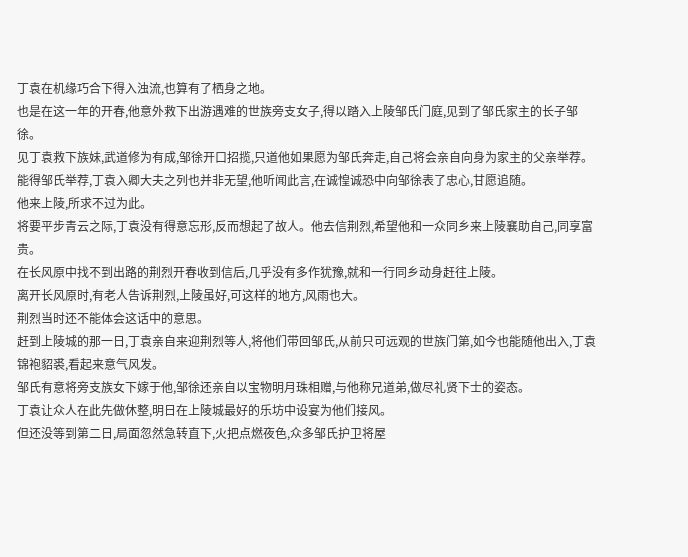丁袁在机缘巧合下得入浊流,也算有了栖身之地。
也是在这一年的开春,他意外救下出游遇难的世族旁支女子,得以踏入上陵邹氏门庭,见到了邹氏家主的长子邹徐。
见丁袁救下族妹,武道修为有成,邹徐开口招揽,只道他如果愿为邹氏奔走,自己将会亲自向身为家主的父亲举荐。
能得邹氏举荐,丁袁入卿大夫之列也并非无望,他听闻此言,在诚惶诚恐中向邹徐表了忠心,甘愿追随。
他来上陵,所求不过为此。
将要平步青云之际,丁袁没有得意忘形,反而想起了故人。他去信荆烈,希望他和一众同乡来上陵襄助自己,同享富贵。
在长风原中找不到出路的荆烈开春收到信后,几乎没有多作犹豫,就和一行同乡动身赶往上陵。
离开长风原时,有老人告诉荆烈,上陵虽好,可这样的地方,风雨也大。
荆烈当时还不能体会这话中的意思。
赶到上陵城的那一日,丁袁亲自来迎荆烈等人,将他们带回邹氏,从前只可远观的世族门第,如今也能随他出入,丁袁锦袍貂裘,看起来意气风发。
邹氏有意将旁支族女下嫁于他,邹徐还亲自以宝物明月珠相赠,与他称兄道弟,做尽礼贤下士的姿态。
丁袁让众人在此先做休整,明日在上陵城最好的乐坊中设宴为他们接风。
但还没等到第二日,局面忽然急转直下,火把点燃夜色,众多邹氏护卫将屋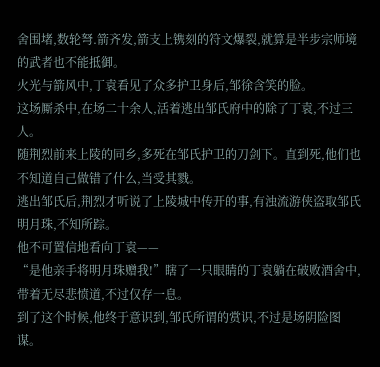舍围堵,数轮弩.箭齐发,箭支上镌刻的符文爆裂,就算是半步宗师境的武者也不能抵御。
火光与箭风中,丁袁看见了众多护卫身后,邹徐含笑的脸。
这场厮杀中,在场二十余人,活着逃出邹氏府中的除了丁袁,不过三人。
随荆烈前来上陵的同乡,多死在邹氏护卫的刀剑下。直到死,他们也不知道自己做错了什么,当受其戮。
逃出邹氏后,荆烈才听说了上陵城中传开的事,有浊流游侠盗取邹氏明月珠,不知所踪。
他不可置信地看向丁袁——
“是他亲手将明月珠赠我!”瞎了一只眼睛的丁袁躺在破败酒舍中,带着无尽悲愤道,不过仅存一息。
到了这个时候,他终于意识到,邹氏所谓的赏识,不过是场阴险图谋。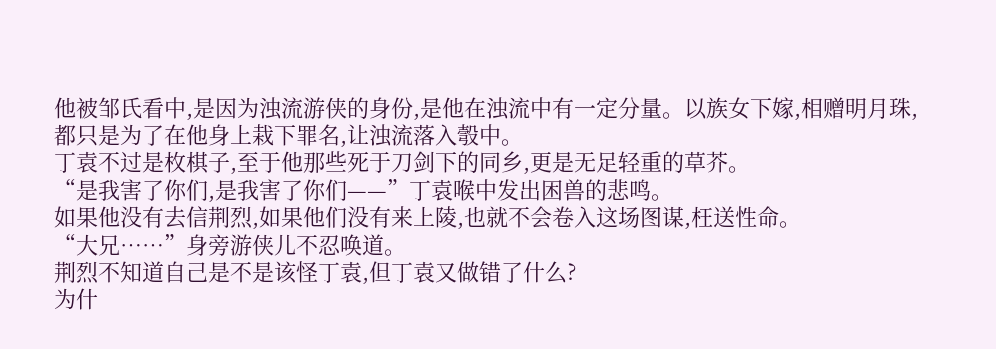他被邹氏看中,是因为浊流游侠的身份,是他在浊流中有一定分量。以族女下嫁,相赠明月珠,都只是为了在他身上栽下罪名,让浊流落入彀中。
丁袁不过是枚棋子,至于他那些死于刀剑下的同乡,更是无足轻重的草芥。
“是我害了你们,是我害了你们——”丁袁喉中发出困兽的悲鸣。
如果他没有去信荆烈,如果他们没有来上陵,也就不会卷入这场图谋,枉送性命。
“大兄……”身旁游侠儿不忍唤道。
荆烈不知道自己是不是该怪丁袁,但丁袁又做错了什么?
为什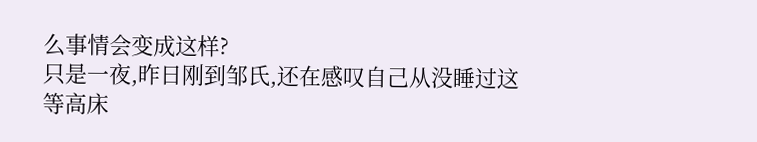么事情会变成这样?
只是一夜,昨日刚到邹氏,还在感叹自己从没睡过这等高床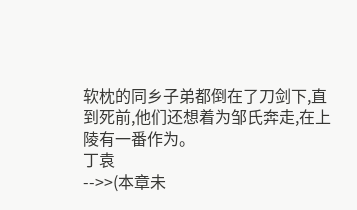软枕的同乡子弟都倒在了刀剑下,直到死前,他们还想着为邹氏奔走,在上陵有一番作为。
丁袁
-->>(本章未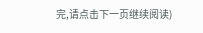完,请点击下一页继续阅读)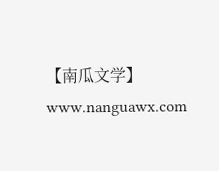【南瓜文学】www.nanguawx.com